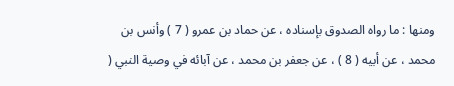ومنها : ما رواه الصدوق بإسناده ، عن حماد بن عمرو ( 7 ) وأنس بن محمد ، عن أبيه ( 8 ) ، عن جعفر بن محمد ، عن آبائه في وصية النبي (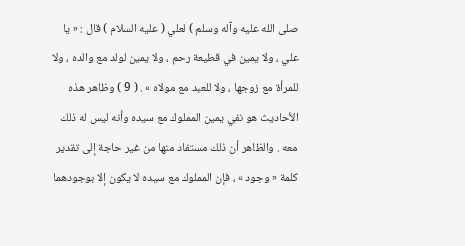صلى الله عليه وآله وسلم ) لعلي ( عليه السلام ) قال : « يا علي ، ولا يمين في قطيعة رحم ، ولا يمين لولد مع والده ، ولا للمرأة مع زوجها ، ولا للعبد مع مولاه » . ( 9 ) وظاهر هذه الأحاديث هو نفي يمين المملوك مع سيده وأنه ليس له ذلك معه . والظاهر أن ذلك مستفاد منها من غير حاجة إلى تقدير كلمة « وجود » ، فإن المملوك مع سيده لا يكون إلا بوجودهما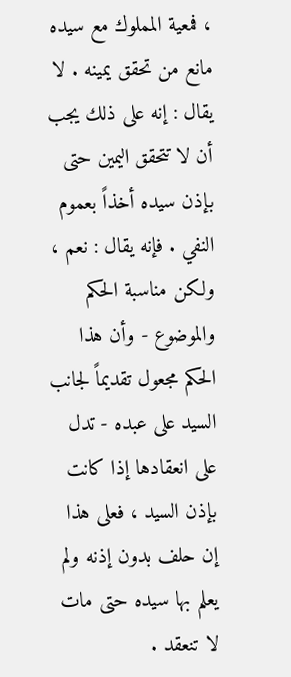، فمعية المملوك مع سيده مانع من تحقق يمينه . لا يقال : إنه على ذلك يجب أن لا تتحقق اليمين حتى بإذن سيده أخذاً بعموم النفي . فإنه يقال : نعم ، ولكن مناسبة الحكم والموضوع - وأن هذا الحكم مجعول تقديماً لجانب السيد على عبده - تدل على انعقادها إذا كانت بإذن السيد ، فعلى هذا إن حلف بدون إذنه ولم يعلم بها سيده حتى مات لا تنعقد .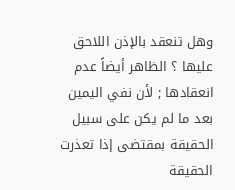وهل تنعقد بالإذن اللاحق عليها ؟ الظاهر أيضاً عدم انعقادها ; لأن نفي اليمين بعد ما لم يكن على سبيل الحقيقة بمقتضى إذا تعذرت الحقيقة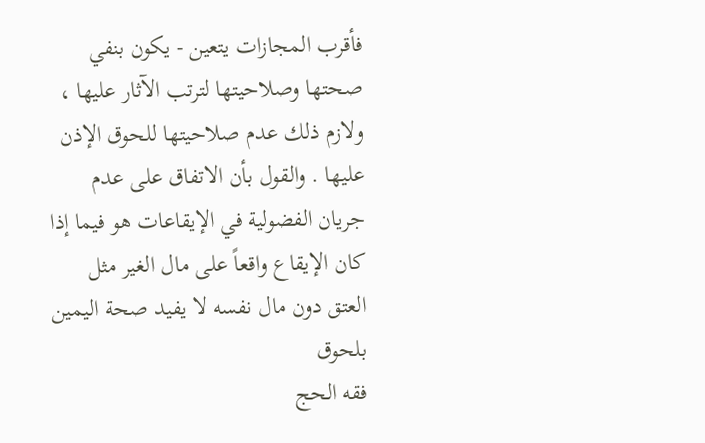فأقرب المجازات يتعين - يكون بنفي صحتها وصلاحيتها لترتب الآثار عليها ، ولازم ذلك عدم صلاحيتها للحوق الإذن عليها . والقول بأن الاتفاق على عدم جريان الفضولية في الإيقاعات هو فيما إذا كان الإيقاع واقعاً على مال الغير مثل العتق دون مال نفسه لا يفيد صحة اليمين بلحوق
فقه الحج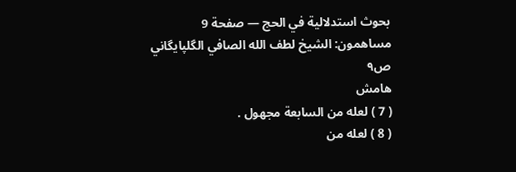بحوث استدلالية في الحج — صفحة 9
مساهمون: الشيخ لطف الله الصافي الگلپايگاني
ص٩
هامش
( 7 ) لعله من السابعة مجهول .
( 8 ) لعله من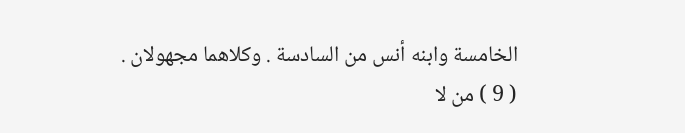الخامسة وابنه أنس من السادسة . وكلاهما مجهولان .
( 9 ) من لا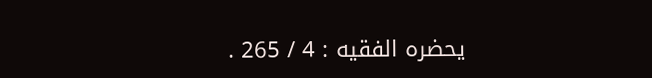يحضره الفقيه : 4 / 265 .